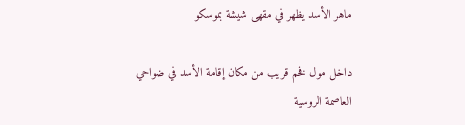ماهر الأسد يظهر في مقهى شيشة بموسكو

داخل مول فخم قريب من مكان إقامة الأسد في ضواحي العاصمة الروسية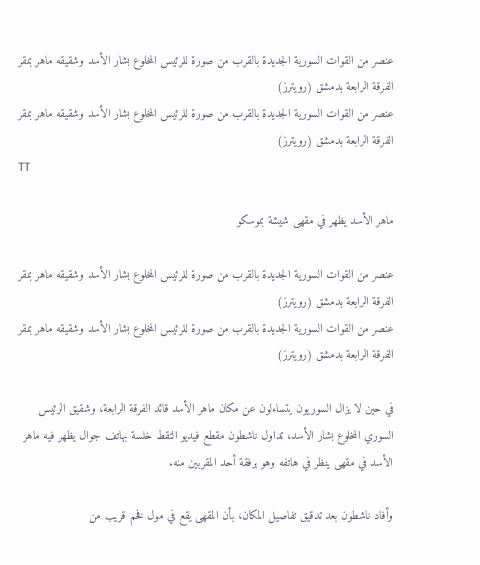عنصر من القوات السورية الجديدة بالقرب من صورة للرئيس المخلوع بشار الأسد وشقيقه ماهر بمقر الفرقة الرابعة بدمشق (رويترز)
عنصر من القوات السورية الجديدة بالقرب من صورة للرئيس المخلوع بشار الأسد وشقيقه ماهر بمقر الفرقة الرابعة بدمشق (رويترز)
TT

ماهر الأسد يظهر في مقهى شيشة بموسكو

عنصر من القوات السورية الجديدة بالقرب من صورة للرئيس المخلوع بشار الأسد وشقيقه ماهر بمقر الفرقة الرابعة بدمشق (رويترز)
عنصر من القوات السورية الجديدة بالقرب من صورة للرئيس المخلوع بشار الأسد وشقيقه ماهر بمقر الفرقة الرابعة بدمشق (رويترز)

في حين لا يزال السوريون يتساءلون عن مكان ماهر الأسد قائد الفرقة الرابعة، وشقيق الرئيس السوري المخلوع بشار الأسد، تداول ناشطون مقطع فيديو التقط خلسة بهاتف جوال يظهر فيه ماهر الأسد في مقهى ينظر في هاتفه وهو برفقة أحد المقربين منه.

وأفاد ناشطون بعد تدقيق تفاصيل المكان، بأن المقهى يقع في مول فخم قريب من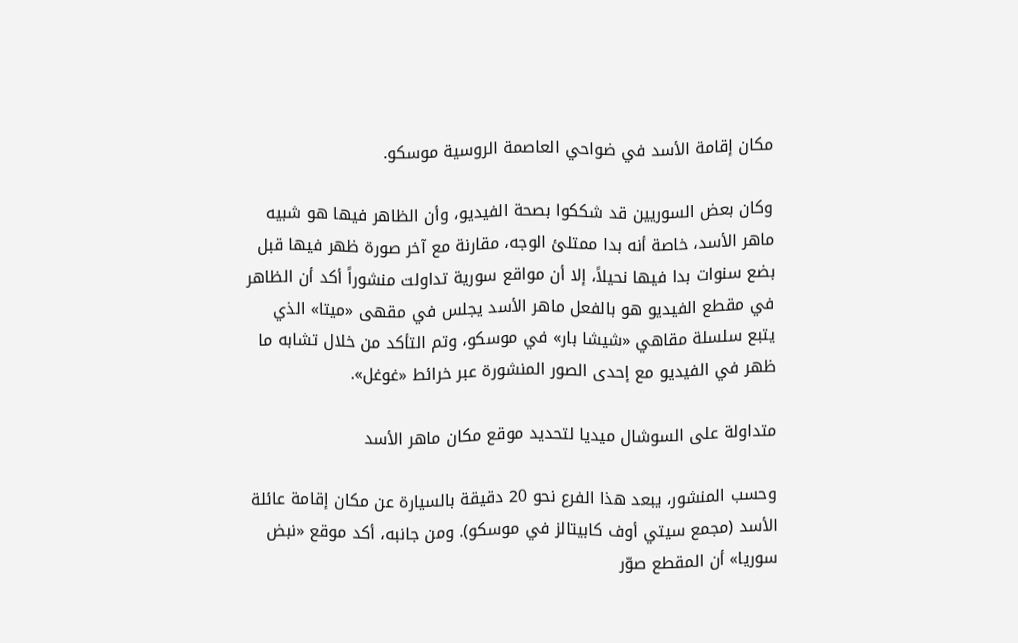مكان إقامة الأسد في ضواحي العاصمة الروسية موسكو.

وكان بعض السوريين قد شككوا بصحة الفيديو، وأن الظاهر فيها هو شبيه ماهر الأسد، خاصة أنه بدا ممتلئ الوجه، مقارنة مع آخر صورة ظهر فيها قبل بضع سنوات بدا فيها نحيلاً، إلا أن مواقع سورية تداولت منشوراً أكد أن الظاهر في مقطع الفيديو هو بالفعل ماهر الأسد يجلس في مقهى «ميتا» الذي يتبع سلسلة مقاهي «شيشا بار» في موسكو، وتم التأكد من خلال تشابه ما ظهر في الفيديو مع إحدى الصور المنشورة عبر خرائط «غوغل».

متداولة على السوشال ميديا لتحديد موقع مكان ماهر الأسد

وحسب المنشور، يبعد هذا الفرع نحو 20 دقيقة بالسيارة عن مكان إقامة عائلة الأسد (مجمع سيتي أوف كابيتالز في موسكو). ومن جانبه، أكد موقع «نبض سوريا» أن المقطع صوّر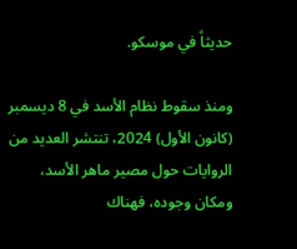حديثاً في موسكو.

ومنذ سقوط نظام الأسد في 8 ديسمبر (كانون الأول) 2024، تنتشر العديد من الروايات حول مصير ماهر الأسد، ومكان وجوده، فهناك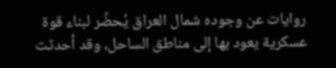روايات عن وجوده شمال العراق يُحضِّر لبناء قوة عسكرية يعود بها إلى مناطق الساحل، وقد أحدثت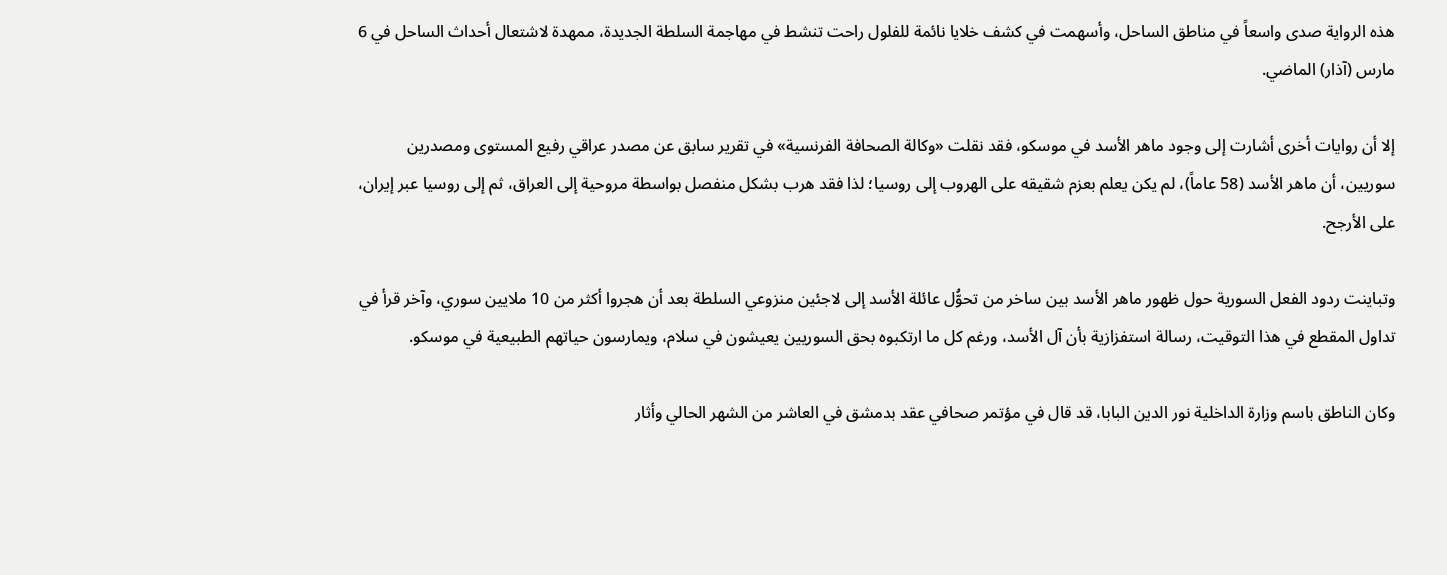هذه الرواية صدى واسعاً في مناطق الساحل، وأسهمت في كشف خلايا نائمة للفلول راحت تنشط في مهاجمة السلطة الجديدة، ممهدة لاشتعال أحداث الساحل في 6 مارس (آذار) الماضي.

إلا أن روايات أخرى أشارت إلى وجود ماهر الأسد في موسكو، فقد نقلت «وكالة الصحافة الفرنسية» في تقرير سابق عن مصدر عراقي رفيع المستوى ومصدرين سوريين، أن ماهر الأسد (58 عاماً)، لم يكن يعلم بعزم شقيقه على الهروب إلى روسيا؛ لذا فقد هرب بشكل منفصل بواسطة مروحية إلى العراق، ثم إلى روسيا عبر إيران، على الأرجح.

وتباينت ردود الفعل السورية حول ظهور ماهر الأسد بين ساخر من تحوُّل عائلة الأسد إلى لاجئين منزوعي السلطة بعد أن هجروا أكثر من 10 ملايين سوري، وآخر قرأ في تداول المقطع في هذا التوقيت، رسالة استفزازية بأن آل الأسد، ورغم كل ما ارتكبوه بحق السوريين يعيشون في سلام، ويمارسون حياتهم الطبيعية في موسكو.

وكان الناطق باسم وزارة الداخلية نور الدين البابا، قد قال في مؤتمر صحافي عقد بدمشق في العاشر من الشهر الحالي وأثار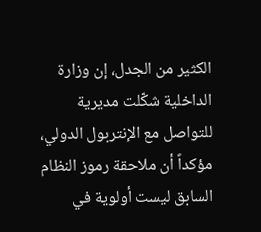الكثير من الجدل، إن وزارة الداخلية شكّلت مديرية للتواصل مع الإنتربول الدولي، مؤكداً أن ملاحقة رموز النظام السابق ليست أولوية في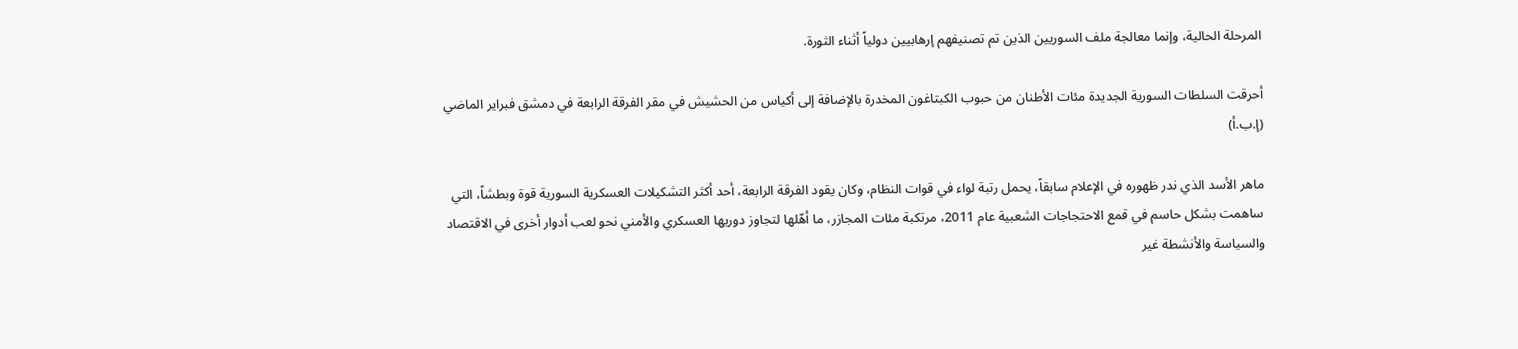المرحلة الحالية، وإنما معالجة ملف السوريين الذين تم تصنيفهم إرهابيين دولياً أثناء الثورة.

أحرقت السلطات السورية الجديدة مئات الأطنان من حبوب الكبتاغون المخدرة بالإضافة إلى أكياس من الحشيش في مقر الفرقة الرابعة في دمشق فبراير الماضي (إ.ب.أ)

ماهر الأسد الذي ندر ظهوره في الإعلام سابقاً، يحمل رتبة لواء في قوات النظام، وكان يقود الفرقة الرابعة، أحد أكثر التشكيلات العسكرية السورية قوة وبطشاً، التي ساهمت بشكل حاسم في قمع الاحتجاجات الشعبية عام 2011، مرتكبة مئات المجازر، ما أهّلها لتجاوز دوريها العسكري والأمني نحو لعب أدوار أخرى في الاقتصاد والسياسة والأنشطة غير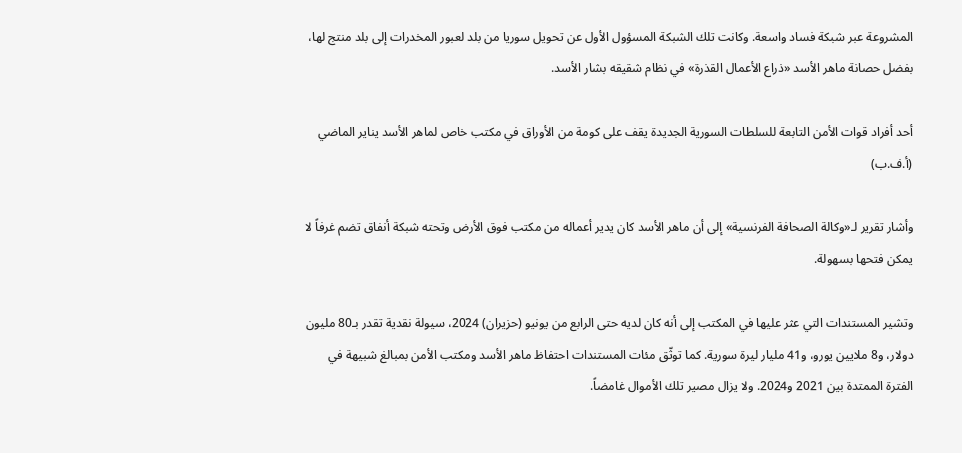المشروعة عبر شبكة فساد واسعة. وكانت تلك الشبكة المسؤول الأول عن تحويل سوريا من بلد لعبور المخدرات إلى بلد منتج لها، بفضل حصانة ماهر الأسد «ذراع الأعمال القذرة» في نظام شقيقه بشار الأسد.

أحد أفراد قوات الأمن التابعة للسلطات السورية الجديدة يقف على كومة من الأوراق في مكتب خاص لماهر الأسد يناير الماضي (أ.ف.ب)

وأشار تقرير لـ«وكالة الصحافة الفرنسية» إلى أن ماهر الأسد كان يدير أعماله من مكتب فوق الأرض وتحته شبكة أنفاق تضم غرفاً لا يمكن فتحها بسهولة.

وتشير المستندات التي عثر عليها في المكتب إلى أنه كان لديه حتى الرابع من يونيو (حزيران) 2024، سيولة نقدية تقدر بـ80 مليون دولار، و8 ملايين يورو، و41 مليار ليرة سورية. كما توثّق مئات المستندات احتفاظ ماهر الأسد ومكتب الأمن بمبالغ شبيهة في الفترة الممتدة بين 2021 و2024. ولا يزال مصير تلك الأموال غامضاً.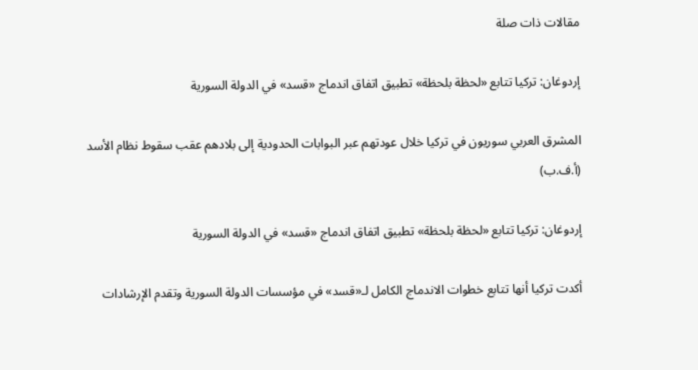مقالات ذات صلة

إردوغان: تركيا تتابع «لحظة بلحظة» تطبيق اتفاق اندماج «قسد» في الدولة السورية

المشرق العربي سوريون في تركيا خلال عودتهم عبر البوابات الحدودية إلى بلادهم عقب سقوط نظام الأسد (أ.ف.ب)

إردوغان: تركيا تتابع «لحظة بلحظة» تطبيق اتفاق اندماج «قسد» في الدولة السورية

أكدت تركيا أنها تتابع خطوات الاندماج الكامل لـ«قسد» في مؤسسات الدولة السورية وتقدم الإرشادات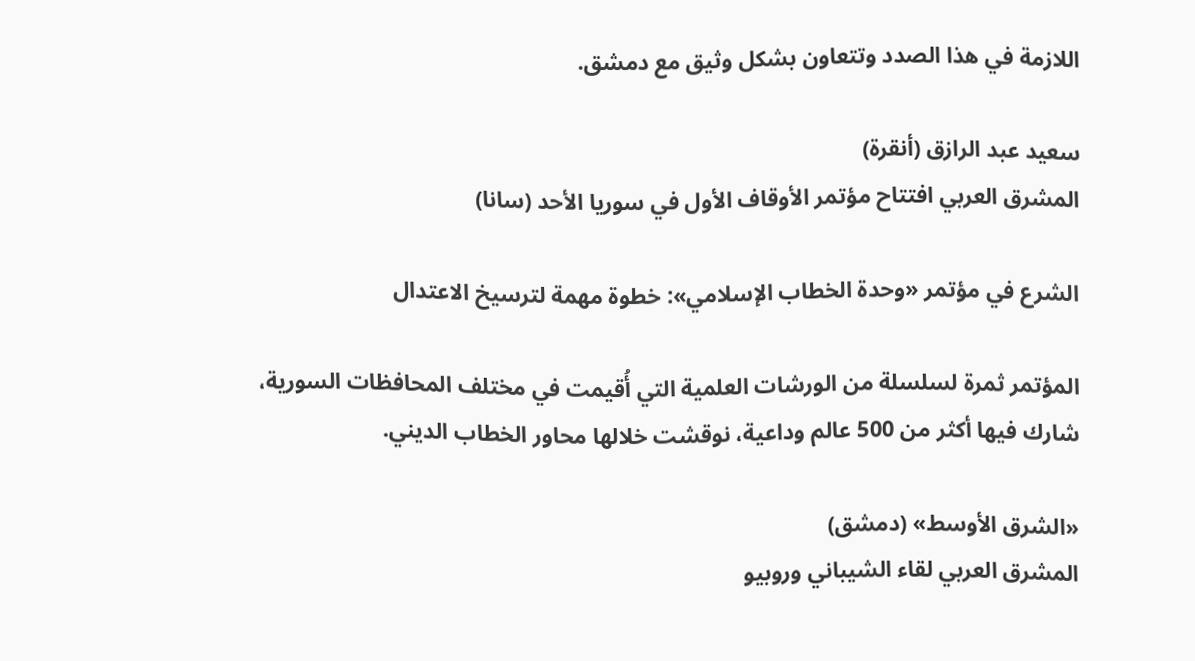اللازمة في هذا الصدد وتتعاون بشكل وثيق مع دمشق.

سعيد عبد الرازق (أنقرة)
المشرق العربي افتتاح مؤتمر الأوقاف الأول في سوريا الأحد (سانا)

الشرع في مؤتمر «وحدة الخطاب الإسلامي»: خطوة مهمة لترسيخ الاعتدال

المؤتمر ثمرة لسلسلة من الورشات العلمية التي أُقيمت في مختلف المحافظات السورية، شارك فيها أكثر من 500 عالم وداعية، نوقشت خلالها محاور الخطاب الديني.

«الشرق الأوسط» (دمشق)
المشرق العربي لقاء الشيباني وروبيو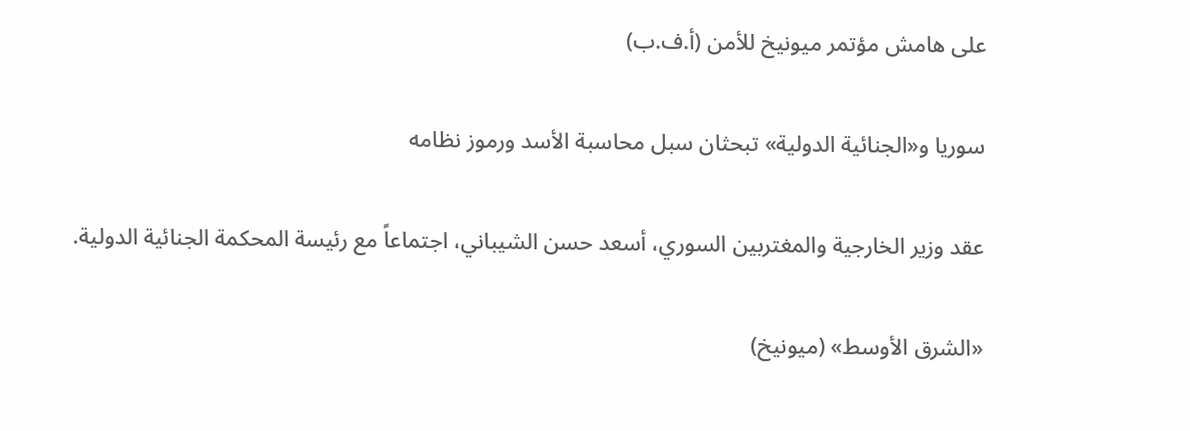على هامش مؤتمر ميونيخ للأمن (أ.ف.ب)

سوريا و«الجنائية الدولية» تبحثان سبل محاسبة الأسد ورموز نظامه

عقد وزير الخارجية والمغتربين السوري، أسعد حسن الشيباني، اجتماعاً مع رئيسة المحكمة الجنائية الدولية.

«الشرق الأوسط» (ميونيخ)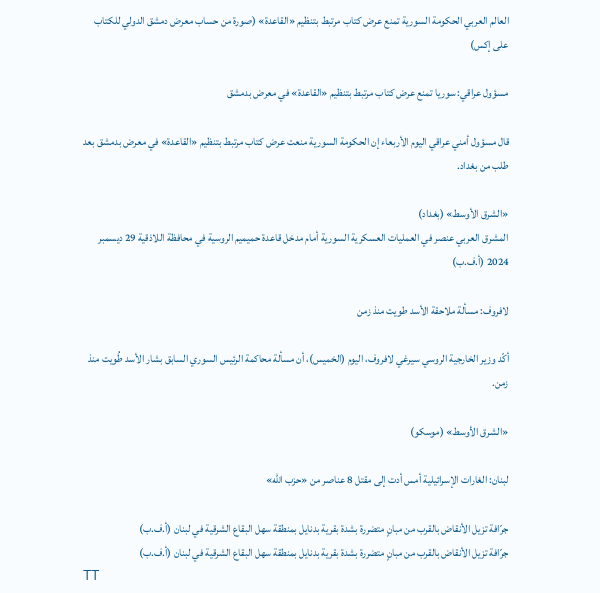العالم العربي الحكومة السورية تمنع عرض كتاب مرتبط بتنظيم «القاعدة» (صورة من حساب معرض دمشق الدولي للكتاب على إكس)

مسؤول عراقي: سوريا تمنع عرض كتاب مرتبط بتنظيم «القاعدة» في معرض بدمشق

قال مسؤول أمني عراقي اليوم الأربعاء إن الحكومة السورية منعت عرض كتاب مرتبط بتنظيم «القاعدة» في معرض بدمشق بعد طلب من بغداد.

«الشرق الأوسط» (بغداد)
المشرق العربي عنصر في العمليات العسكرية السورية أمام مدخل قاعدة حميميم الروسية في محافظة اللاذقية 29 ديسمبر 2024 (أ.ف.ب)

لافروف: مسألة ملاحقة الأسد طويت منذ زمن

أكّد وزير الخارجية الروسي سيرغي لافروف، اليوم (الخميس)، أن مسألة محاكمة الرئيس السوري السابق بشار الأسد طُويت منذ زمن.

«الشرق الأوسط» (موسكو)

لبنان: الغارات الإسرائيلية أمس أدت إلى مقتل 8 عناصر من «حزب الله»

جرّافة تزيل الأنقاض بالقرب من مبانٍ متضررة بشدة بقرية بدنايل بمنطقة سهل البقاع الشرقية في لبنان (أ.ف.ب)
جرّافة تزيل الأنقاض بالقرب من مبانٍ متضررة بشدة بقرية بدنايل بمنطقة سهل البقاع الشرقية في لبنان (أ.ف.ب)
TT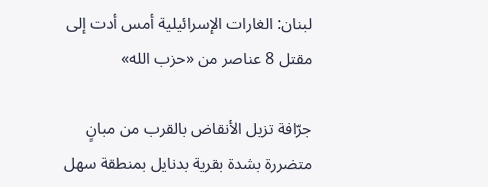لبنان: الغارات الإسرائيلية أمس أدت إلى مقتل 8 عناصر من «حزب الله»

جرّافة تزيل الأنقاض بالقرب من مبانٍ متضررة بشدة بقرية بدنايل بمنطقة سهل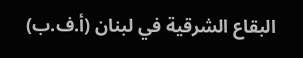البقاع الشرقية في لبنان (أ.ف.ب)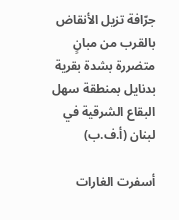جرّافة تزيل الأنقاض بالقرب من مبانٍ متضررة بشدة بقرية بدنايل بمنطقة سهل البقاع الشرقية في لبنان (أ.ف.ب)

أسفرت الغارات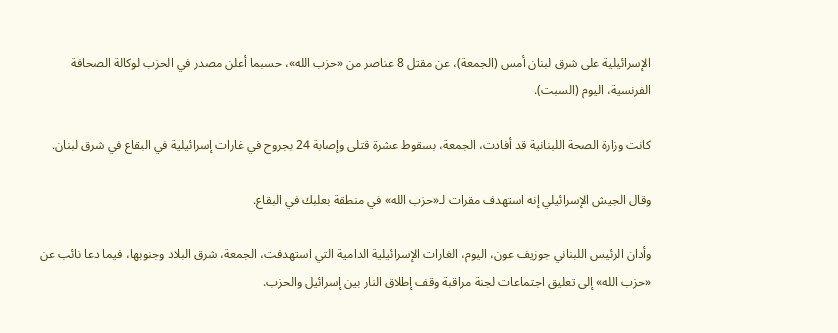الإسرائيلية على شرق لبنان أمس (الجمعة)، عن مقتل 8 عناصر من «حزب الله»، حسبما أعلن مصدر في الحزب لوكالة الصحافة الفرنسية، اليوم (السبت).

كانت وزارة الصحة اللبنانية قد أفادت، الجمعة، بسقوط عشرة قتلى وإصابة 24 بجروح في غارات إسرائيلية في البقاع في شرق لبنان.

وقال الجيش الإسرائيلي إنه استهدف مقرات لـ«حزب الله» في منطقة بعلبك في البقاع.

وأدان الرئيس اللبناني جوزيف عون، اليوم، الغارات الإسرائيلية الدامية التي استهدفت، الجمعة، شرق البلاد وجنوبها، فيما دعا نائب عن «حزب الله» إلى تعليق اجتماعات لجنة مراقبة وقف إطلاق النار بين إسرائيل والحزب.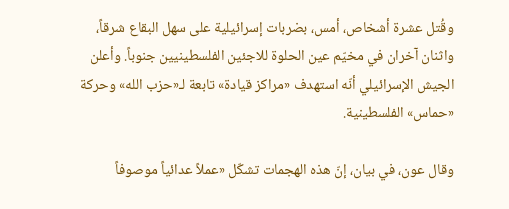وقُتل عشرة أشخاص، أمس، بضربات إسرائيلية على سهل البقاع شرقاً، واثنان آخران في مخيّم عين الحلوة للاجئين الفلسطينيين جنوباً. وأعلن الجيش الإسرائيلي أنّه استهدف «مراكز قيادة» تابعة لـ«حزب الله» وحركة «حماس» الفلسطينية.

وقال عون، في بيان، إنّ هذه الهجمات تشكّل «عملاً عدائياً موصوفاً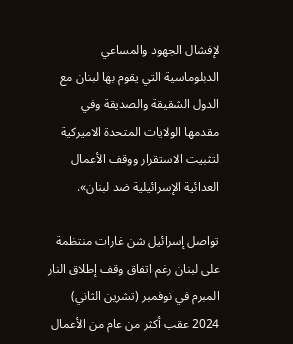لإفشال الجهود والمساعي الدبلوماسية التي يقوم بها لبنان مع الدول الشقيقة والصديقة وفي مقدمها الولايات المتحدة الاميركية لتثبيت الاستقرار ووقف الأعمال العدائية الإسرائيلية ضد لبنان».

تواصل إسرائيل شن غارات منتظمة على لبنان رغم اتفاق وقف إطلاق النار المبرم في نوفمبر (تشرين الثاني) 2024 عقب أكثر من عام من الأعمال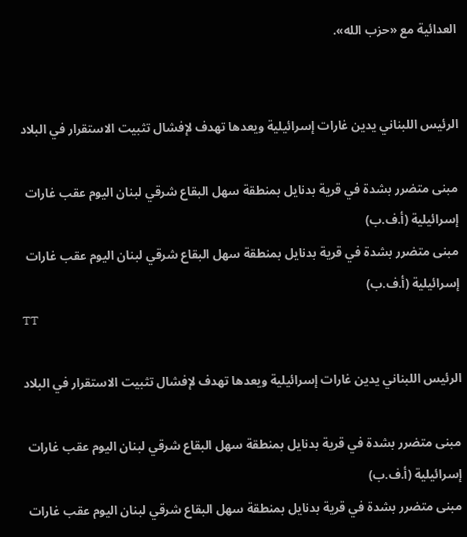العدائية مع «حزب الله».


الرئيس اللبناني يدين غارات إسرائيلية ويعدها تهدف لإفشال تثبيت الاستقرار في البلاد

مبنى متضرر بشدة في قرية بدنايل بمنطقة سهل البقاع شرقي لبنان اليوم عقب غارات إسرائيلية (أ.ف.ب)
مبنى متضرر بشدة في قرية بدنايل بمنطقة سهل البقاع شرقي لبنان اليوم عقب غارات إسرائيلية (أ.ف.ب)
TT

الرئيس اللبناني يدين غارات إسرائيلية ويعدها تهدف لإفشال تثبيت الاستقرار في البلاد

مبنى متضرر بشدة في قرية بدنايل بمنطقة سهل البقاع شرقي لبنان اليوم عقب غارات إسرائيلية (أ.ف.ب)
مبنى متضرر بشدة في قرية بدنايل بمنطقة سهل البقاع شرقي لبنان اليوم عقب غارات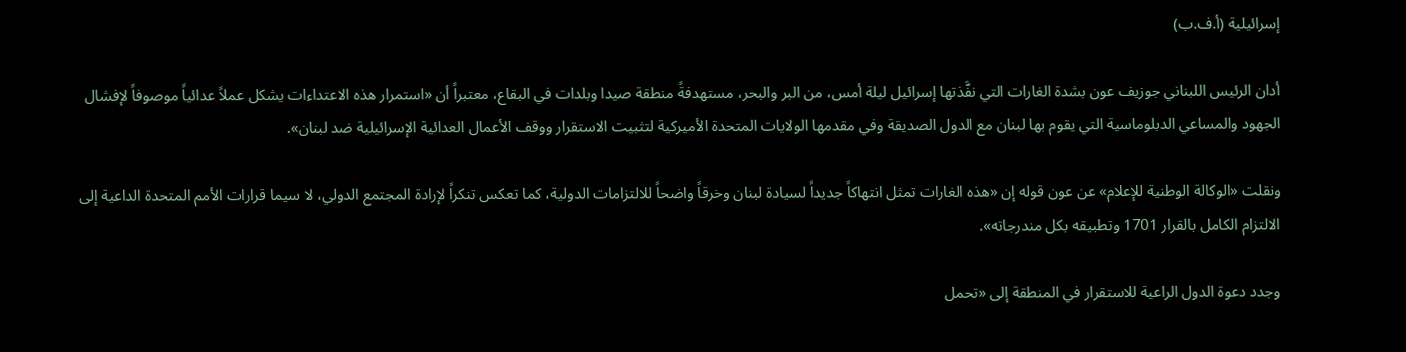إسرائيلية (أ.ف.ب)

أدان الرئيس اللبناني جوزيف عون بشدة الغارات التي نفَّذتها إسرائيل ليلة أمس، من البر والبحر، مستهدفةً منطقة صيدا وبلدات في البقاع، معتبراً أن «استمرار هذه الاعتداءات يشكل عملاً عدائياً موصوفاً لإفشال الجهود والمساعي الدبلوماسية التي يقوم بها لبنان مع الدول الصديقة وفي مقدمها الولايات المتحدة الأميركية لتثبيت الاستقرار ووقف الأعمال العدائية الإسرائيلية ضد لبنان».

ونقلت «الوكالة الوطنية للإعلام» عن عون قوله إن «هذه الغارات تمثل انتهاكاً جديداً لسيادة لبنان وخرقاً واضحاً للالتزامات الدولية، كما تعكس تنكراً لإرادة المجتمع الدولي، لا سيما قرارات الأمم المتحدة الداعية إلى الالتزام الكامل بالقرار 1701 وتطبيقه بكل مندرجاته».

وجدد دعوة الدول الراعية للاستقرار في المنطقة إلى «تحمل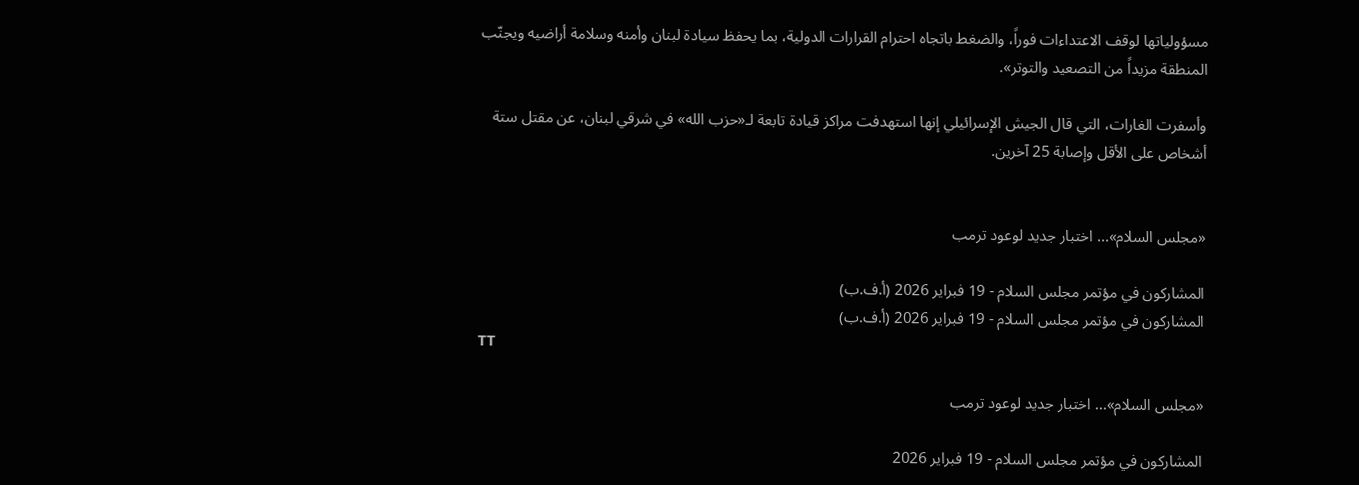مسؤولياتها لوقف الاعتداءات فوراً، والضغط باتجاه احترام القرارات الدولية، بما يحفظ سيادة لبنان وأمنه وسلامة أراضيه ويجنّب المنطقة مزيداً من التصعيد والتوتر».

وأسفرت الغارات، التي قال الجيش الإسرائيلي إنها استهدفت مراكز قيادة تابعة لـ«حزب الله» في شرقي لبنان، عن مقتل ستة أشخاص على الأقل وإصابة 25 آخرين.


«مجلس السلام»... اختبار جديد لوعود ترمب

المشاركون في مؤتمر مجلس السلام - 19 فبراير 2026 (أ.ف.ب)
المشاركون في مؤتمر مجلس السلام - 19 فبراير 2026 (أ.ف.ب)
TT

«مجلس السلام»... اختبار جديد لوعود ترمب

المشاركون في مؤتمر مجلس السلام - 19 فبراير 2026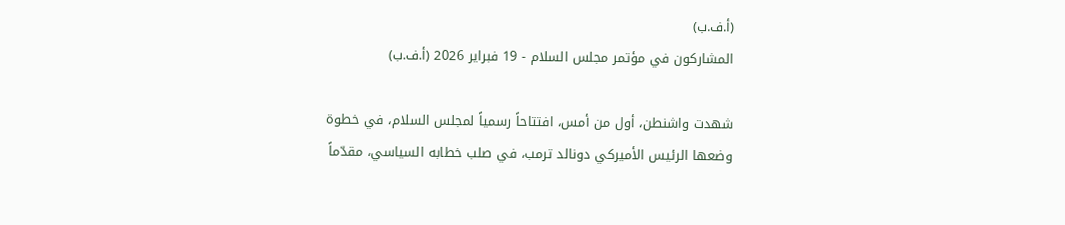(أ.ف.ب)
المشاركون في مؤتمر مجلس السلام - 19 فبراير 2026 (أ.ف.ب)

شهدت واشنطن، أول من أمس، افتتاحاً رسمياً لمجلس السلام، في خطوة وضعها الرئيس الأميركي دونالد ترمب، في صلب خطابه السياسي، مقدّماً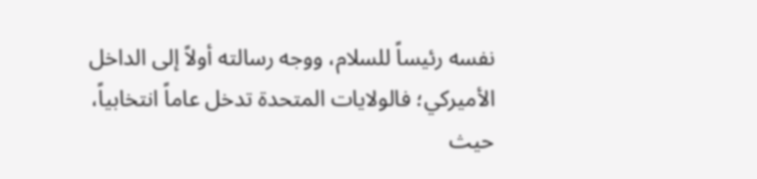نفسه رئيساً للسلام، ووجه رسالته أولاً إلى الداخل الأميركي؛ فالولايات المتحدة تدخل عاماً انتخابياً، حيث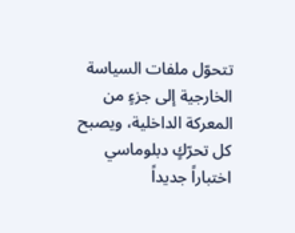تتحوّل ملفات السياسة الخارجية إلى جزءٍ من المعركة الداخلية، ويصبح كل تحرّكٍ دبلوماسي اختباراً جديداً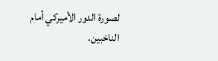لصورة الدور الأميركي أمام الناخبين.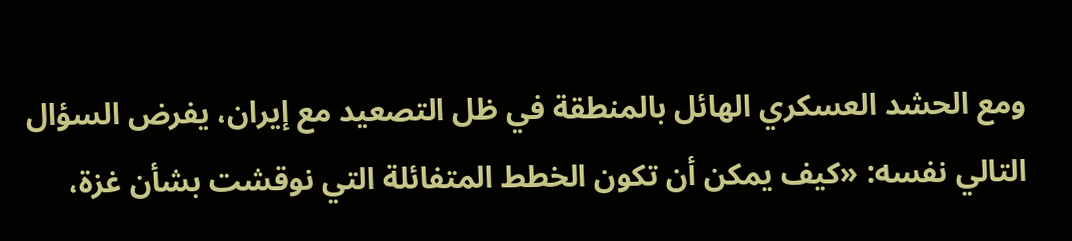ومع الحشد العسكري الهائل بالمنطقة في ظل التصعيد مع إيران، يفرض السؤال التالي نفسه: «كيف يمكن أن تكون الخطط المتفائلة التي نوقشت بشأن غزة،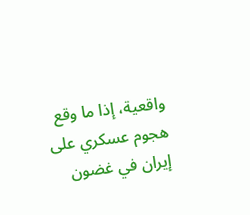واقعية، إذا ما وقع هجوم عسكري على إيران في غضون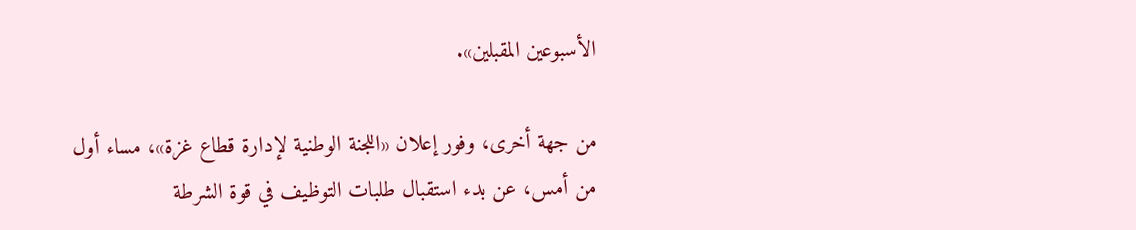الأسبوعين المقبلين».

من جهة أخرى، وفور إعلان «اللجنة الوطنية لإدارة قطاع غزة»، مساء أول من أمس، عن بدء استقبال طلبات التوظيف في قوة الشرطة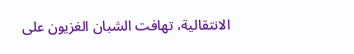الانتقالية، تهافت الشبان الغزيون على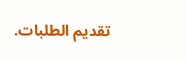تقديم الطلبات.